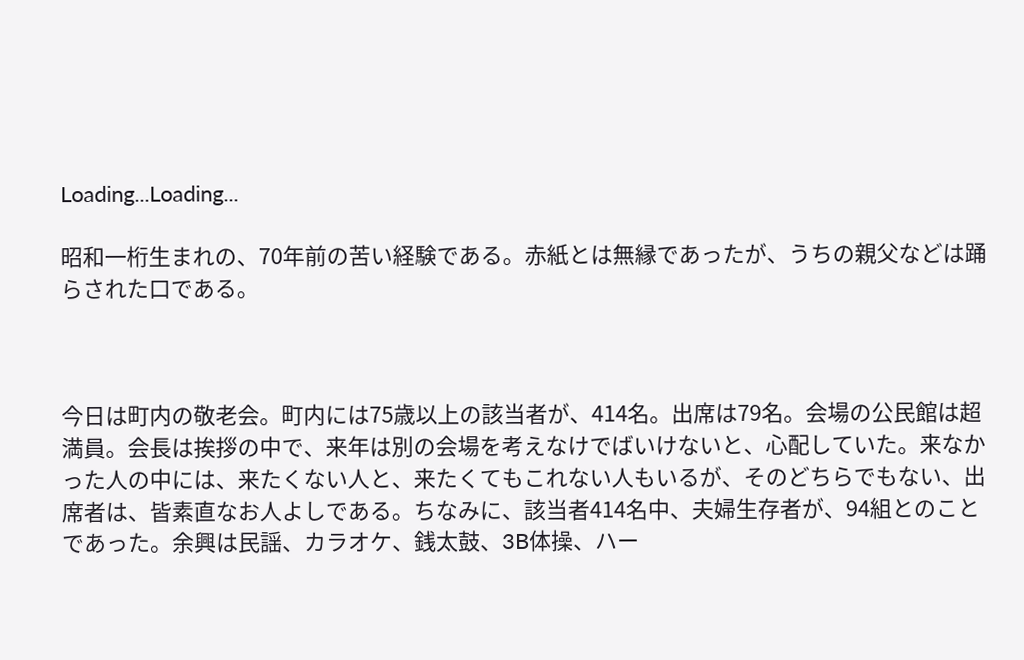Loading...Loading...

昭和一桁生まれの、70年前の苦い経験である。赤紙とは無縁であったが、うちの親父などは踊らされた口である。



今日は町内の敬老会。町内には75歳以上の該当者が、414名。出席は79名。会場の公民館は超満員。会長は挨拶の中で、来年は別の会場を考えなけでばいけないと、心配していた。来なかった人の中には、来たくない人と、来たくてもこれない人もいるが、そのどちらでもない、出席者は、皆素直なお人よしである。ちなみに、該当者414名中、夫婦生存者が、94組とのことであった。余興は民謡、カラオケ、銭太鼓、3B体操、ハー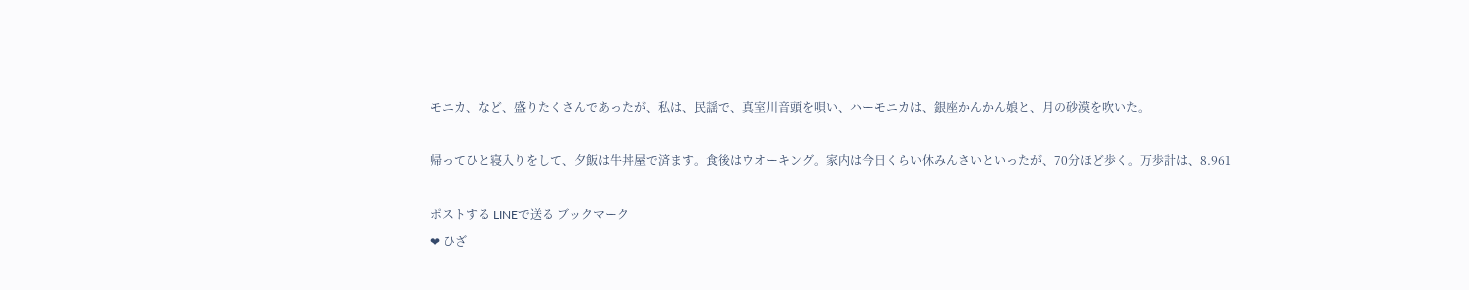モニカ、など、盛りたくさんであったが、私は、民謡で、真室川音頭を唄い、ハーモニカは、銀座かんかん娘と、月の砂漠を吹いた。

帰ってひと寝入りをして、夕飯は牛丼屋で済ます。食後はウオーキング。家内は今日くらい休みんさいといったが、70分ほど歩く。万歩計は、8.961

ポストする LINEで送る ブックマーク
❤ ひざ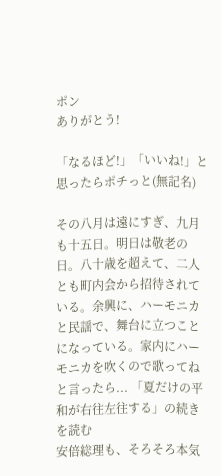ポン
ありがとう!

「なるほど!」「いいね!」と
思ったらポチっと(無記名)

その八月は遠にすぎ、九月も十五日。明日は敬老の日。八十歳を超えて、二人とも町内会から招待されている。余興に、ハーモニカと民謡で、舞台に立つことになっている。家内にハーモニカを吹くので歌ってねと言ったら... 「夏だけの平和が右往左往する」の続きを読む
安倍総理も、そろそろ本気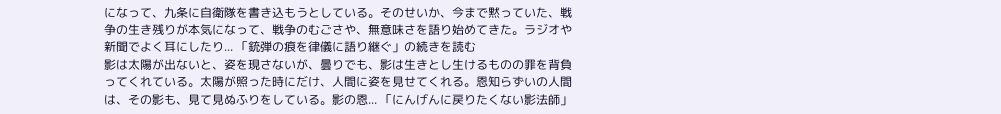になって、九条に自衛隊を書き込もうとしている。そのせいか、今まで黙っていた、戦争の生き残りが本気になって、戦争のむごさや、無意味さを語り始めてきた。ラジオや新聞でよく耳にしたり... 「銃弾の痕を律儀に語り継ぐ」の続きを読む
影は太陽が出ないと、姿を現さないが、曇りでも、影は生きとし生けるものの罪を背負ってくれている。太陽が照った時にだけ、人間に姿を見せてくれる。恩知らずいの人間は、その影も、見て見ぬふりをしている。影の恩... 「にんげんに戻りたくない影法師」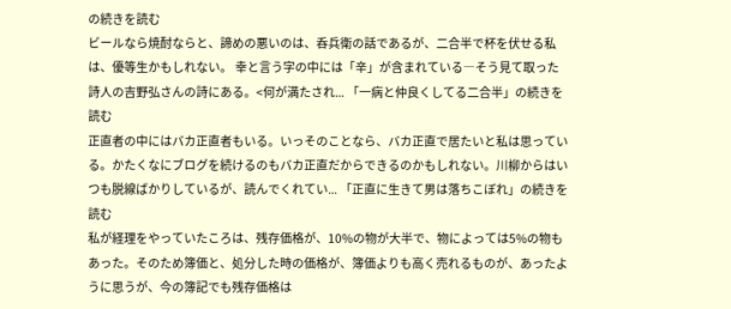の続きを読む
ビールなら焼酎ならと、諦めの悪いのは、呑兵衛の話であるが、二合半で杯を伏せる私は、優等生かもしれない。 幸と言う字の中には「辛」が含まれている―そう見て取った詩人の吉野弘さんの詩にある。<何が満たされ... 「一病と仲良くしてる二合半」の続きを読む
正直者の中にはバカ正直者もいる。いっそのことなら、バカ正直で居たいと私は思っている。かたくなにブログを続けるのもバカ正直だからできるのかもしれない。川柳からはいつも脱線ばかりしているが、読んでくれてい... 「正直に生きて男は落ちこぼれ」の続きを読む
私が経理をやっていたころは、残存価格が、10%の物が大半で、物によっては5%の物もあった。そのため簿価と、処分した時の価格が、簿価よりも高く売れるものが、あったように思うが、今の簿記でも残存価格は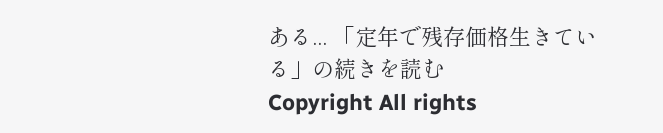ある... 「定年で残存価格生きている」の続きを読む
Copyright All rights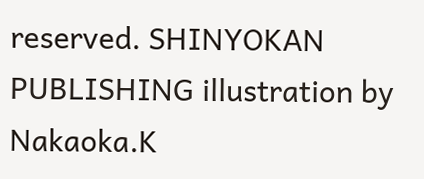reserved. SHINYOKAN PUBLISHING illustration by Nakaoka.K